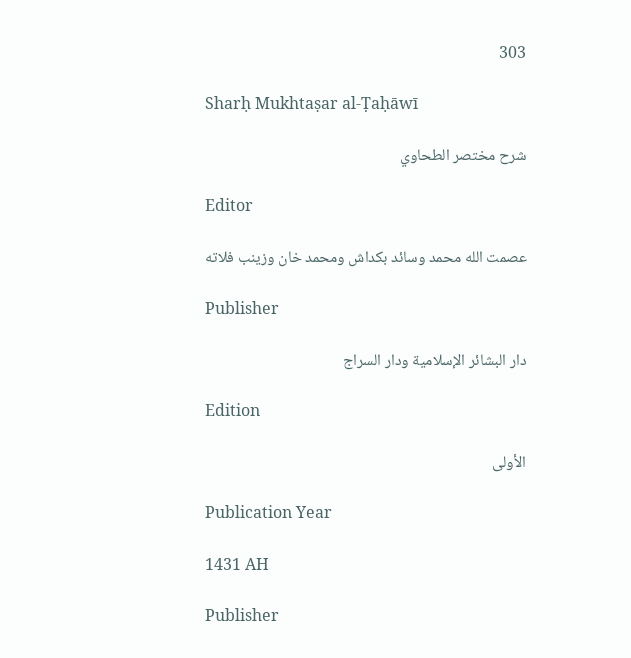303

Sharḥ Mukhtaṣar al-Ṭaḥāwī

شرح مختصر الطحاوي

Editor

عصمت الله محمد وسائد بكداش ومحمد خان وزينب فلاته

Publisher

دار البشائر الإسلامية ودار السراج

Edition

الأولى

Publication Year

1431 AH

Publisher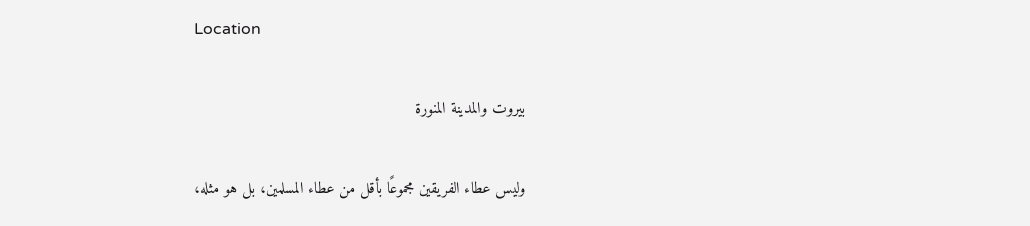Location

بيروت والمدينة المنورة

وليس عطاء الفريقين مجموعًا بأقل من عطاء المسلمين، بل هو مثله،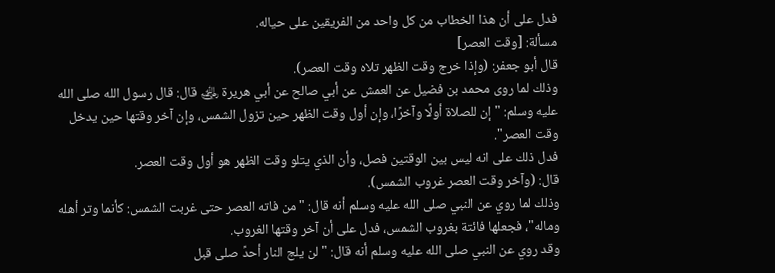فدل على أن هذا الخطاب من كل واحد من الفريقين على حياله.
مسألة: [وقت العصر]
قال أبو جعفر: (وإذا خرج وقت الظهر تلاه وقت العصر).
وذلك لما روى محمد بن فضيل عن العمش عن أبي صالح عن أبي هريرة ﵁ قال: قال رسول الله صلى الله عليه وسلم: "إن للصلاة أولًا وآخرًا، وإن أول وقت الظهر حين تزول الشمس، وإن آخر وقتها حين يدخل وقت العصر".
فدل ذلك على انه ليس بين الوقتين فصل، وأن الذي يتلو وقت الظهر هو أول وقت العصر.
قال: (وآخر وقت العصر غروب الشمس).
وذلك لما روي عن النبي صلى الله عليه وسلم أنه قال: "من فاته العصر حتى غربت الشمس: كأنما وتر أهله وماله"، فجعلها فائتة بغروب الشمس، فدل على أن آخر وقتها الغروب.
وقد روي عن النبي صلى الله عليه وسلم أنه قال: "لن يلج النار أحدً صلى قبل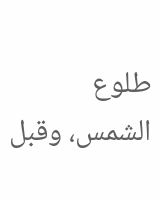طلوع الشمس، وقبل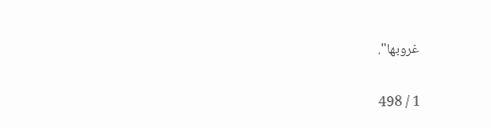غروبها".

1 / 498